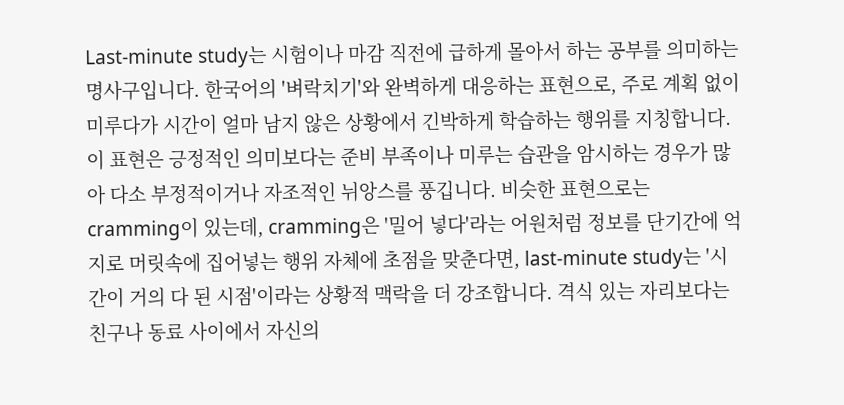Last-minute study는 시험이나 마감 직전에 급하게 몰아서 하는 공부를 의미하는 명사구입니다. 한국어의 '벼락치기'와 완벽하게 대응하는 표현으로, 주로 계획 없이 미루다가 시간이 얼마 남지 않은 상황에서 긴박하게 학습하는 행위를 지칭합니다. 이 표현은 긍정적인 의미보다는 준비 부족이나 미루는 습관을 암시하는 경우가 많아 다소 부정적이거나 자조적인 뉘앙스를 풍깁니다. 비슷한 표현으로는 cramming이 있는데, cramming은 '밀어 넣다'라는 어원처럼 정보를 단기간에 억지로 머릿속에 집어넣는 행위 자체에 초점을 맞춘다면, last-minute study는 '시간이 거의 다 된 시점'이라는 상황적 맥락을 더 강조합니다. 격식 있는 자리보다는 친구나 동료 사이에서 자신의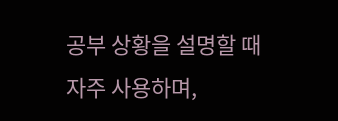공부 상황을 설명할 때 자주 사용하며,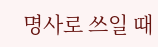명사로 쓰일 때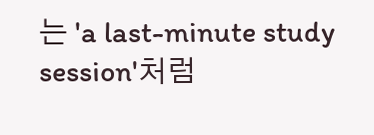는 'a last-minute study session'처럼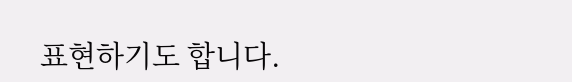표현하기도 합니다.